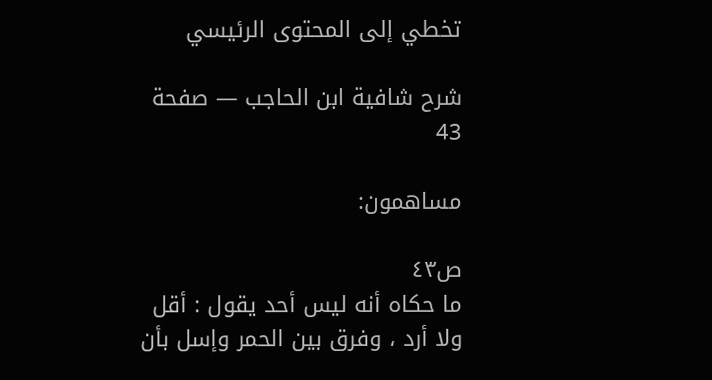تخطي إلى المحتوى الرئيسي

شرح شافية ابن الحاجب — صفحة 43

مساهمون:

ص٤٣
ما حكاه أنه ليس أحد يقول : أقل ولا أرد ، وفرق بين الحمر وإسل بأن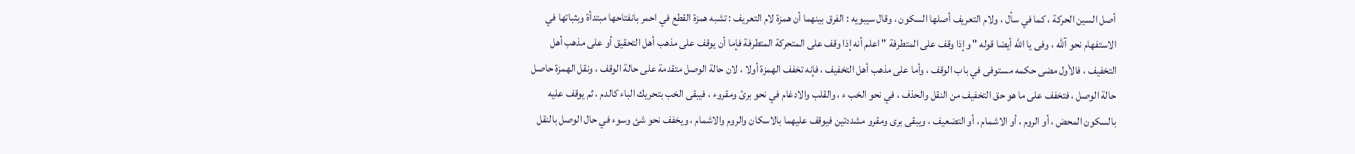أصل السين الحركة ، كما في سأل ، ولام التعريف أصلها السكون ، وقال سيبويه : الفرق بينهما أن همزة لام التعريف : تشبه همزة القطع في احمر بانفتاحها مبتدأة وبثباتها في الاستفهام نحو آلله ، وفى يا الله أيضا قوله " وإذا وقف على المتطرفة " اعلم أنه إذا وقف على المتحركة المتطرفة فإما أن يوقف على مذهب أهل التحقيق أو على مذهب أهل التخفيف ، فالأول مضى حكمه مستوفى في باب الوقف ، وأما على مذهب أهل التخفيف ، فإنه تخفف الهمزة أولا ، لان حالة الوصل متقدمة على حالة الوقف ، ونقل الهمزة حاصل حالة الوصل ، فتخفف على ما هو حق التخفيف من النقل والحذف ، في نحو الخب ء ، والقلب والادغام في نحو برئ ومقروء ، فيبقى الخب بتحريك الباء كالدم ، ثم يوقف عليه بالسكون المحض ، أو الروم ، أو الاشمام ، أو التضعيف ، ويبقى برى ومقرو مشددتين فيوقف عليهما بالاسكان والروم والاشمام ، ويخفف نحو شئ وسوء في حال الوصل بالنقل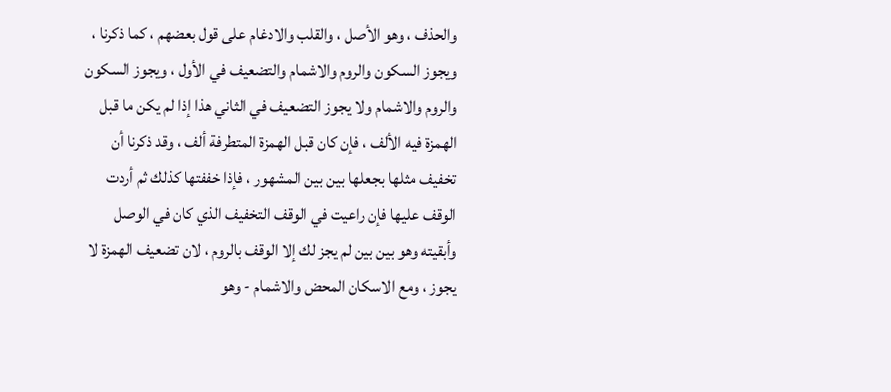والحذف ، وهو الأصل ، والقلب والادغام على قول بعضهم ، كما ذكرنا ، ويجوز السكون والروم والاشمام والتضعيف في الأول ، ويجوز السكون والروم والاشمام ولا يجوز التضعيف في الثاني هذا إذا لم يكن ما قبل الهمزة فيه الألف ، فإن كان قبل الهمزة المتطرفة ألف ، وقد ذكرنا أن تخفيف مثلها بجعلها بين بين المشهور ، فإذا خففتها كذلك ثم أردت الوقف عليها فإن راعيت في الوقف التخفيف الذي كان في الوصل وأبقيته وهو بين بين لم يجز لك إلا الوقف بالروم ، لان تضعيف الهمزة لا يجوز ، ومع الاسكان المحض والاشمام - وهو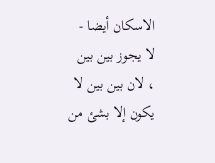الاسكان أيضا - لا يجوز بين بين ، لان بين بين لا يكون إلا بشئ من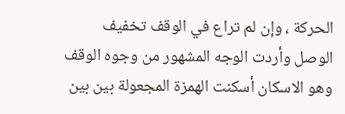الحركة ، وإن لم تراع في الوقف تخفيف الوصل وأردت الوجه المشهور من وجوه الوقف وهو الاسكان أسكنت الهمزة المجعولة بين بين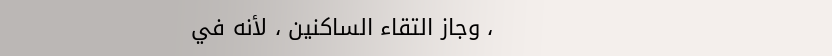، وجاز التقاء الساكنين ، لأنه في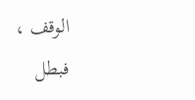الوقف ، فبطل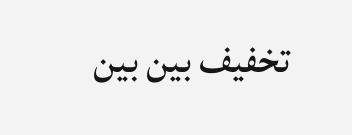تخفيف بين بين